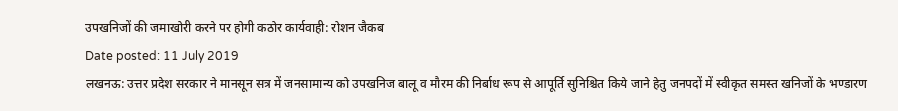उपखनिजों की जमाखोरी करने पर होगी कठोर कार्यवाही: रोशन जैकब
Date posted: 11 July 2019
लखनऊ: उत्तर प्रदेश सरकार ने मानसून सत्र में जनसामान्य को उपखनिज बालू व मौरम की निर्बाध रूप से आपूर्ति सुनिश्चित किये जाने हेतु जनपदों में स्वीकृत समस्त खनिजों के भण्डारण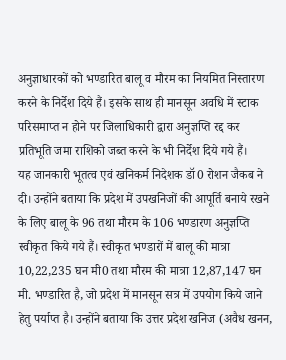अनुज्ञाधारकों को भण्डारित बालू व मौरम का नियमित निस्तारण करने के निर्देश दिये हैं। इसके साथ ही मानसून अवधि में स्टाक परिसमाप्त न होने पर जिलाधिकारी द्वारा अनुज्ञप्ति रद्द कर प्रतिभूति जमा राशिको जब्त करने के भी निर्देश दिये गये हैं।
यह जानकारी भूतत्व एवं खनिकर्म निदेशक डॉ0 रोशन जैकब ने दी। उन्होंने बताया कि प्रदेश में उपखनिजों की आपूर्ति बनाये रखने के लिए बालू के 96 तथा मौरम के 106 भण्डारण अनुज्ञप्ति स्वीकृत किये गये हैं। स्वीकृत भण्डारों में बालू की मात्रा 10,22,235 घन मी0 तथा मौरम की मात्रा 12,87,147 घन मी. भण्डारित है, जो प्रदेश में मानसून सत्र में उपयोग किये जाने हेतु पर्याप्त है। उन्होंने बताया कि उत्तर प्रदेश खनिज (अवैध खनन,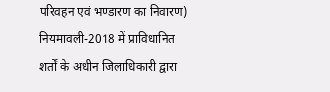परिवहन एवं भण्डारण का निवारण) नियमावली-2018 में प्राविधानित शर्तों के अधीन जिलाधिकारी द्वारा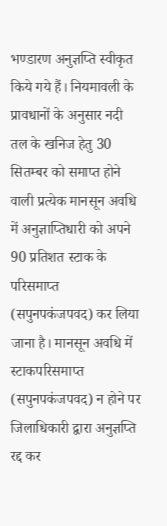भण्डारण अनुज्ञप्ति स्वीकृत किये गये हैं। नियमावली के प्रावधानों के अनुसार नदी तल के खनिज हेतु 30 सितम्बर को समाप्त होने वाली प्रत्येक मानसून अवधि में अनुज्ञाप्तिधारी को अपने 90 प्रतिशत स्टाक के परिसमाप्त (सपुनपकंजपवद) कर लिया जाना है। मानसून अवधि में स्टाकपरिसमाप्त (सपुनपकंजपवद) न होने पर जिलाधिकारी द्वारा अनुज्ञप्ति रद्द कर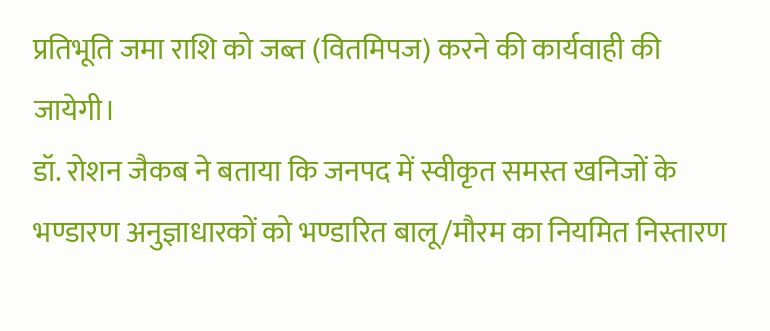प्रतिभूति जमा राशि को जब्त (वितमिपज) करने की कार्यवाही की जायेगी।
डॉ. रोशन जैकब ने बताया कि जनपद में स्वीकृत समस्त खनिजों के भण्डारण अनुज्ञाधारकों को भण्डारित बालू/मौरम का नियमित निस्तारण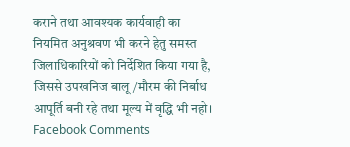कराने तथा आवश्यक कार्यवाही का नियमित अनुश्रवण भी करने हेतु समस्त जिलाधिकारियों को निर्देशित किया गया है, जिससे उपखनिज बालू/मौरम की निर्बाध आपूर्ति बनी रहे तथा मूल्य में वृद्धि भी नहो।
Facebook Comments